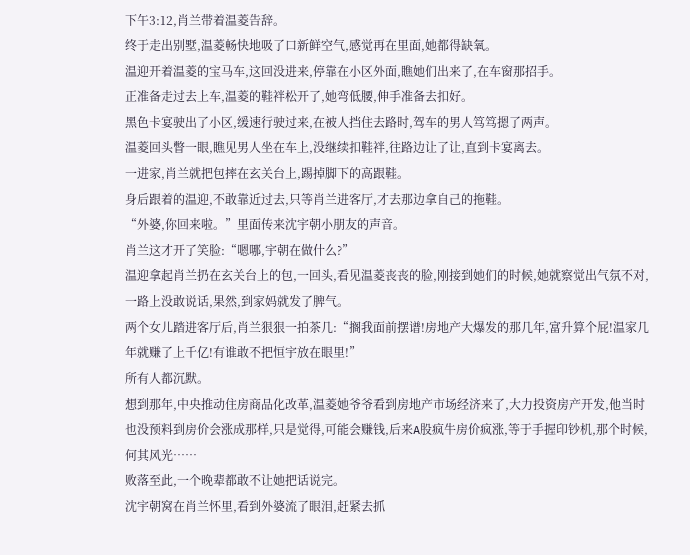下午3:12,肖兰带着温菱告辞。
终于走出别墅,温菱畅快地吸了口新鲜空气,感觉再在里面,她都得缺氧。
温迎开着温菱的宝马车,这回没进来,停靠在小区外面,瞧她们出来了,在车窗那招手。
正准备走过去上车,温菱的鞋袢松开了,她弯低腰,伸手准备去扣好。
黑色卡宴驶出了小区,缓速行驶过来,在被人挡住去路时,驾车的男人笃笃摁了两声。
温菱回头瞥一眼,瞧见男人坐在车上,没继续扣鞋袢,往路边让了让,直到卡宴离去。
一进家,肖兰就把包摔在玄关台上,踢掉脚下的高跟鞋。
身后跟着的温迎,不敢靠近过去,只等肖兰进客厅,才去那边拿自己的拖鞋。
“外婆,你回来啦。”里面传来沈宇朝小朋友的声音。
肖兰这才开了笑脸:“嗯哪,宇朝在做什么?”
温迎拿起肖兰扔在玄关台上的包,一回头,看见温菱丧丧的脸,刚接到她们的时候,她就察觉出气氛不对,一路上没敢说话,果然,到家妈就发了脾气。
两个女儿踏进客厅后,肖兰狠狠一拍茶几:“搁我面前摆谱!房地产大爆发的那几年,富升算个屁!温家几年就赚了上千亿!有谁敢不把恒宇放在眼里!”
所有人都沉默。
想到那年,中央推动住房商品化改革,温菱她爷爷看到房地产市场经济来了,大力投资房产开发,他当时也没预料到房价会涨成那样,只是觉得,可能会赚钱,后来A股疯牛房价疯涨,等于手握印钞机,那个时候,何其风光……
败落至此,一个晚辈都敢不让她把话说完。
沈宇朝窝在肖兰怀里,看到外婆流了眼泪,赶紧去抓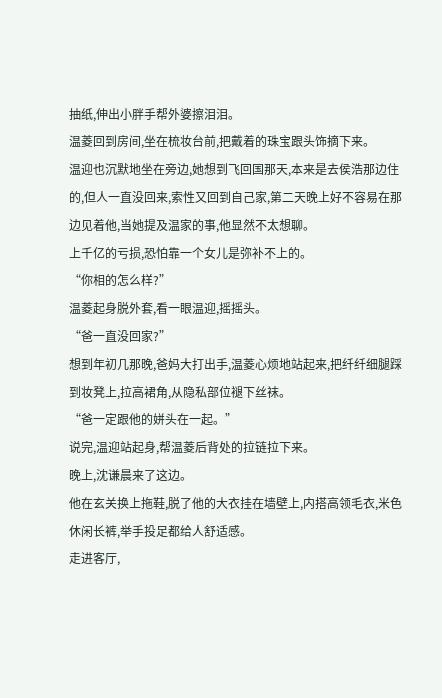抽纸,伸出小胖手帮外婆擦泪泪。
温菱回到房间,坐在梳妆台前,把戴着的珠宝跟头饰摘下来。
温迎也沉默地坐在旁边,她想到飞回国那天,本来是去侯浩那边住的,但人一直没回来,索性又回到自己家,第二天晚上好不容易在那边见着他,当她提及温家的事,他显然不太想聊。
上千亿的亏损,恐怕靠一个女儿是弥补不上的。
“你相的怎么样?”
温菱起身脱外套,看一眼温迎,摇摇头。
“爸一直没回家?”
想到年初几那晚,爸妈大打出手,温菱心烦地站起来,把纤纤细腿踩到妆凳上,拉高裙角,从隐私部位褪下丝袜。
“爸一定跟他的姘头在一起。”
说完,温迎站起身,帮温菱后背处的拉链拉下来。
晚上,沈谦晨来了这边。
他在玄关换上拖鞋,脱了他的大衣挂在墙壁上,内搭高领毛衣,米色休闲长裤,举手投足都给人舒适感。
走进客厅,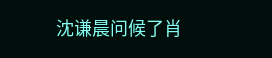沈谦晨问候了肖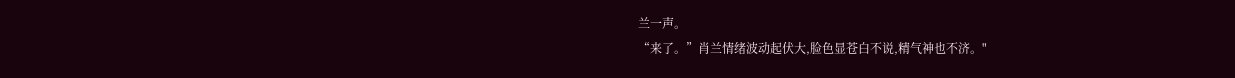兰一声。
“来了。”肖兰情绪波动起伏大,脸色显苍白不说,精气神也不济。"